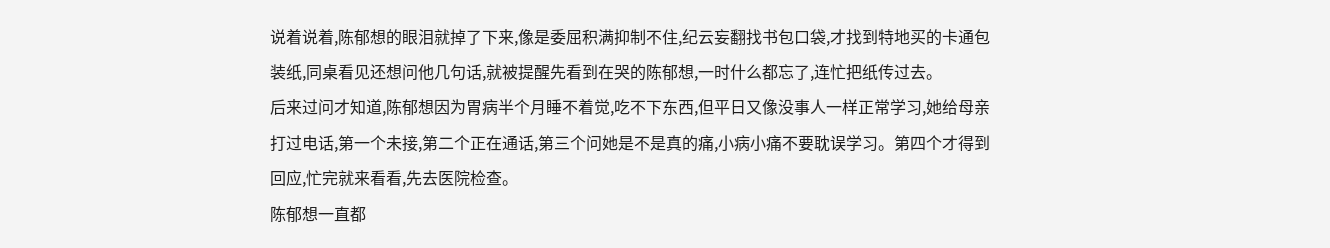说着说着,陈郁想的眼泪就掉了下来,像是委屈积满抑制不住,纪云妄翻找书包口袋,才找到特地买的卡通包装纸,同桌看见还想问他几句话,就被提醒先看到在哭的陈郁想,一时什么都忘了,连忙把纸传过去。
后来过问才知道,陈郁想因为胃病半个月睡不着觉,吃不下东西,但平日又像没事人一样正常学习,她给母亲打过电话,第一个未接,第二个正在通话,第三个问她是不是真的痛,小病小痛不要耽误学习。第四个才得到回应,忙完就来看看,先去医院检查。
陈郁想一直都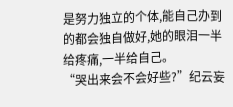是努力独立的个体,能自己办到的都会独自做好,她的眼泪一半给疼痛,一半给自己。
“哭出来会不会好些?”纪云妄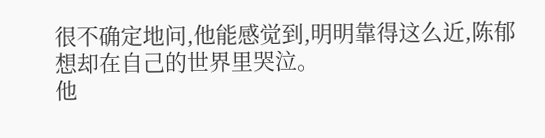很不确定地问,他能感觉到,明明靠得这么近,陈郁想却在自己的世界里哭泣。
他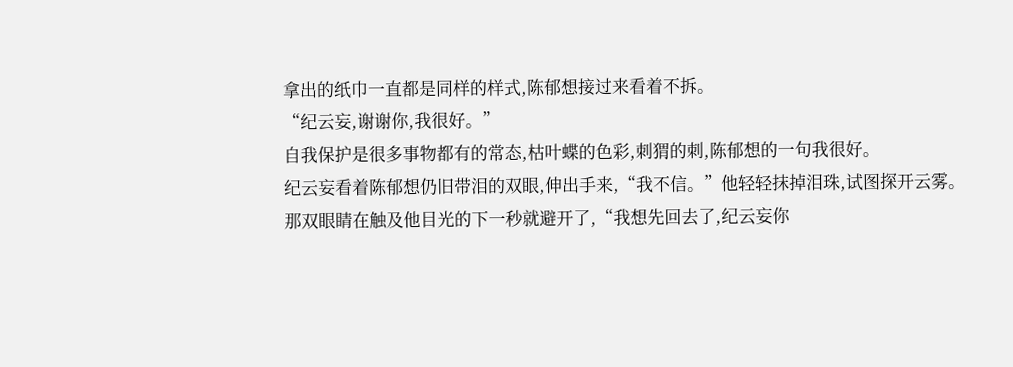拿出的纸巾一直都是同样的样式,陈郁想接过来看着不拆。
“纪云妄,谢谢你,我很好。”
自我保护是很多事物都有的常态,枯叶蝶的色彩,刺猬的刺,陈郁想的一句我很好。
纪云妄看着陈郁想仍旧带泪的双眼,伸出手来,“我不信。”他轻轻抹掉泪珠,试图探开云雾。
那双眼睛在触及他目光的下一秒就避开了,“我想先回去了,纪云妄你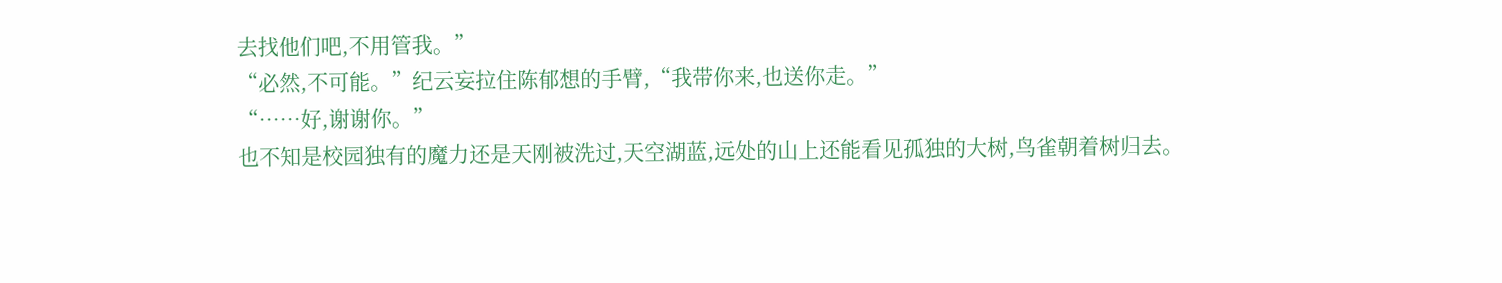去找他们吧,不用管我。”
“必然,不可能。”纪云妄拉住陈郁想的手臂,“我带你来,也送你走。”
“……好,谢谢你。”
也不知是校园独有的魔力还是天刚被洗过,天空湖蓝,远处的山上还能看见孤独的大树,鸟雀朝着树归去。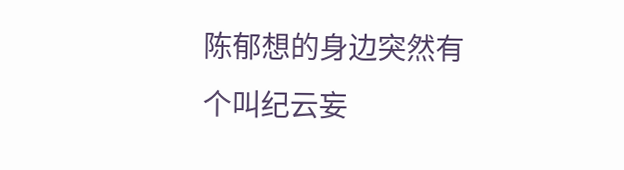陈郁想的身边突然有个叫纪云妄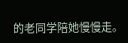的老同学陪她慢慢走。